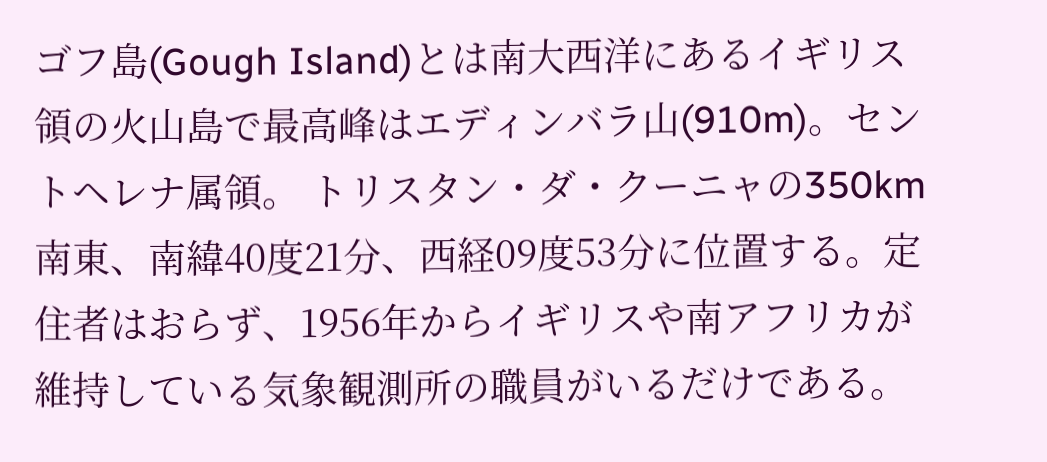ゴフ島(Gough Island)とは南大西洋にあるイギリス領の火山島で最高峰はエディンバラ山(910m)。セントヘレナ属領。 トリスタン・ダ・クーニャの350km南東、南緯40度21分、西経09度53分に位置する。定住者はおらず、1956年からイギリスや南アフリカが維持している気象観測所の職員がいるだけである。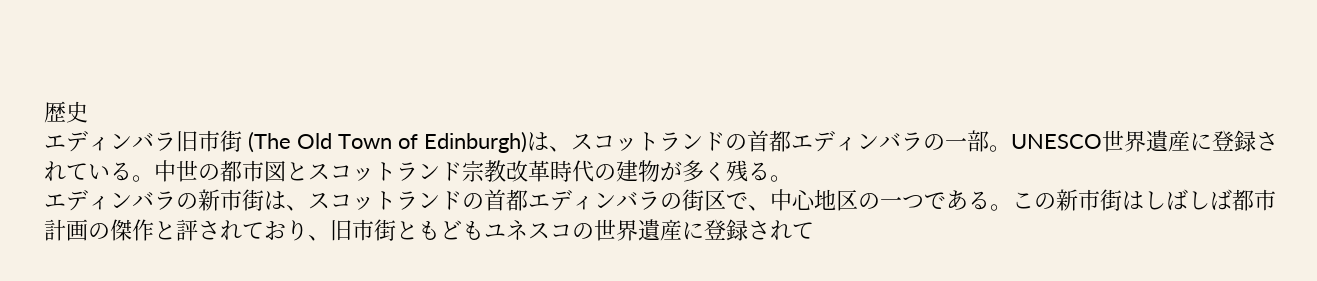歴史
エディンバラ旧市街 (The Old Town of Edinburgh)は、スコットランドの首都エディンバラの一部。UNESCO世界遺産に登録されている。中世の都市図とスコットランド宗教改革時代の建物が多く残る。
エディンバラの新市街は、スコットランドの首都エディンバラの街区で、中心地区の一つである。この新市街はしばしば都市計画の傑作と評されており、旧市街ともどもユネスコの世界遺産に登録されて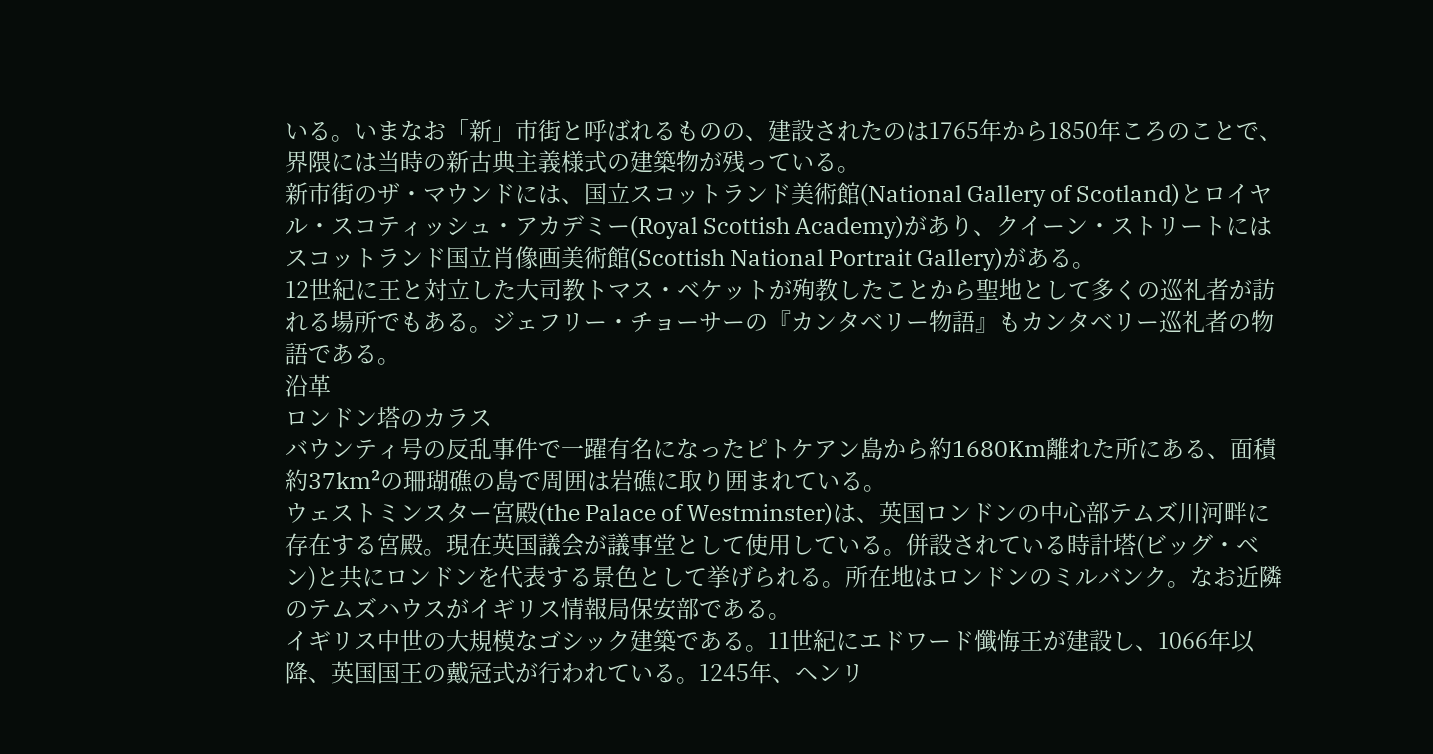いる。いまなお「新」市街と呼ばれるものの、建設されたのは1765年から1850年ころのことで、界隈には当時の新古典主義様式の建築物が残っている。
新市街のザ・マウンドには、国立スコットランド美術館(National Gallery of Scotland)とロイヤル・スコティッシュ・アカデミー(Royal Scottish Academy)があり、クイーン・ストリートにはスコットランド国立肖像画美術館(Scottish National Portrait Gallery)がある。
12世紀に王と対立した大司教トマス・ベケットが殉教したことから聖地として多くの巡礼者が訪れる場所でもある。ジェフリー・チョーサーの『カンタベリー物語』もカンタベリー巡礼者の物語である。
沿革
ロンドン塔のカラス
バウンティ号の反乱事件で一躍有名になったピトケアン島から約1680Km離れた所にある、面積約37km²の珊瑚礁の島で周囲は岩礁に取り囲まれている。
ウェストミンスター宮殿(the Palace of Westminster)は、英国ロンドンの中心部テムズ川河畔に存在する宮殿。現在英国議会が議事堂として使用している。併設されている時計塔(ビッグ・ベン)と共にロンドンを代表する景色として挙げられる。所在地はロンドンのミルバンク。なお近隣のテムズハウスがイギリス情報局保安部である。
イギリス中世の大規模なゴシック建築である。11世紀にエドワード懺悔王が建設し、1066年以降、英国国王の戴冠式が行われている。1245年、ヘンリ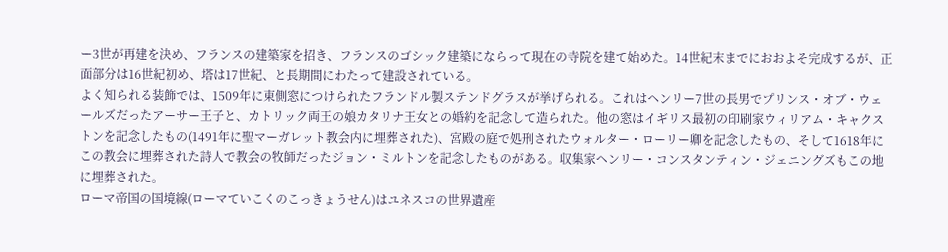ー3世が再建を決め、フランスの建築家を招き、フランスのゴシック建築にならって現在の寺院を建て始めた。14世紀末までにおおよそ完成するが、正面部分は16世紀初め、塔は17世紀、と長期間にわたって建設されている。
よく知られる装飾では、1509年に東側窓につけられたフランドル製ステンドグラスが挙げられる。これはヘンリー7世の長男でプリンス・オブ・ウェールズだったアーサー王子と、カトリック両王の娘カタリナ王女との婚約を記念して造られた。他の窓はイギリス最初の印刷家ウィリアム・キャクストンを記念したもの(1491年に聖マーガレット教会内に埋葬された)、宮殿の庭で処刑されたウォルター・ローリー卿を記念したもの、そして1618年にこの教会に埋葬された詩人で教会の牧師だったジョン・ミルトンを記念したものがある。収集家ヘンリー・コンスタンティン・ジェニングズもこの地に埋葬された。
ローマ帝国の国境線(ローマていこくのこっきょうせん)はユネスコの世界遺産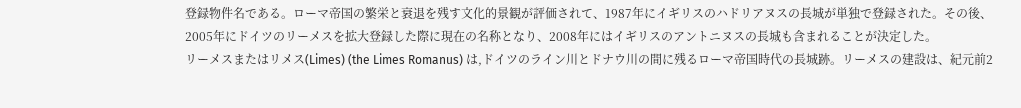登録物件名である。ローマ帝国の繁栄と衰退を残す文化的景観が評価されて、1987年にイギリスのハドリアヌスの長城が単独で登録された。その後、2005年にドイツのリーメスを拡大登録した際に現在の名称となり、2008年にはイギリスのアントニヌスの長城も含まれることが決定した。
リーメスまたはリメス(Limes) (the Limes Romanus) は,ドイツのライン川とドナウ川の間に残るローマ帝国時代の長城跡。リーメスの建設は、紀元前2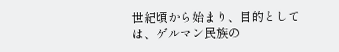世紀頃から始まり、目的としては、ゲルマン民族の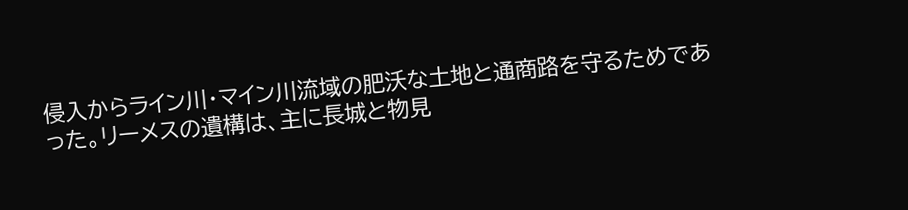侵入からライン川・マイン川流域の肥沃な土地と通商路を守るためであった。リーメスの遺構は、主に長城と物見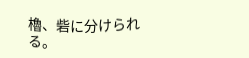櫓、砦に分けられる。